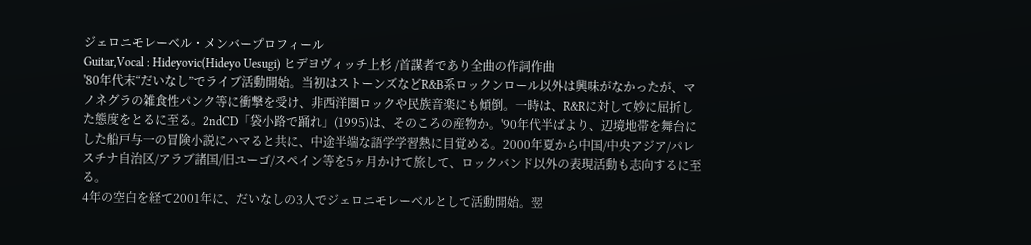ジェロニモレーベル・メンバープロフィール
Guitar,Vocal : Hideyovic(Hideyo Uesugi) ヒデヨヴィッチ上杉 /首謀者であり全曲の作詞作曲
'80年代末“だいなし”でライブ活動開始。当初はストーンズなどR&B系ロックンロール以外は興味がなかったが、マノネグラの雑食性パンク等に衝撃を受け、非西洋圏ロックや民族音楽にも傾倒。一時は、R&Rに対して妙に屈折した態度をとるに至る。2ndCD「袋小路で踊れ」(1995)は、そのころの産物か。'90年代半ばより、辺境地帯を舞台にした船戸与一の冒険小説にハマると共に、中途半端な語学学習熱に目覚める。2000年夏から中国/中央アジア/パレスチナ自治区/アラブ諸国/旧ユーゴ/スペイン等を5ヶ月かけて旅して、ロックバンド以外の表現活動も志向するに至る。
4年の空白を経て2001年に、だいなしの3人でジェロニモレーベルとして活動開始。翌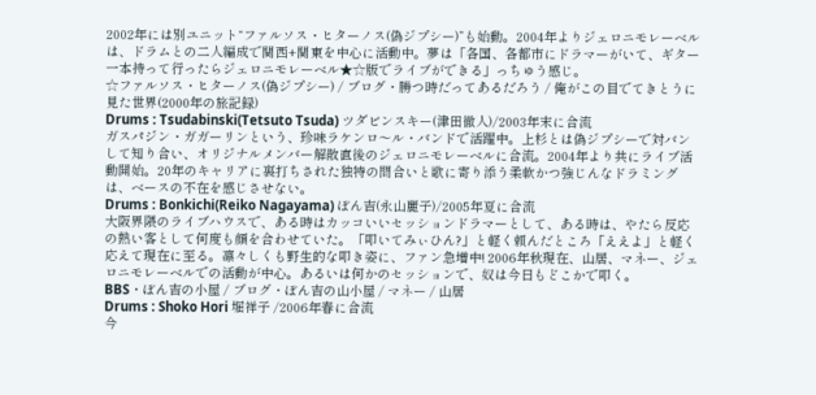2002年には別ユニット“ファルソス・ヒターノス(偽ジプシー)”も始動。2004年よりジェロニモレーベルは、ドラムとの二人編成で関西+関東を中心に活動中。夢は「各国、各都市にドラマーがいて、ギター一本持って行ったらジェロニモレーベル★☆版でライブができる」っちゅう感じ。
☆ファルソス・ヒターノス(偽ジプシー) / ブログ・勝つ時だってあるだろう / 俺がこの目でてきとうに見た世界(2000年の旅記録)
Drums : Tsudabinski(Tetsuto Tsuda) ツダビンスキー(津田徹人)/2003年末に合流
ガスパジン・ガガーリンという、珍味ラケンロ〜ル・バンドで活躍中。上杉とは偽ジプシーで対バンして知り合い、オリジナルメンバー解散直後のジェロニモレーベルに合流。2004年より共にライブ活動開始。20年のキャリアに裏打ちされた独特の間合いと歌に寄り添う柔軟かつ強じんなドラミングは、ベースの不在を感じさせない。
Drums : Bonkichi(Reiko Nagayama) ぼん吉(永山麗子)/2005年夏に合流
大阪界隈のライブハウスで、ある時はカッコいいセッションドラマーとして、ある時は、やたら反応の熱い客として何度も顔を合わせていた。「叩いてみぃひん?」と軽く頼んだところ「ええよ」と軽く応えて現在に至る。凛々しくも野生的な叩き姿に、ファン急増中! 2006年秋現在、山居、マネー、ジェロニモレーベルでの活動が中心。あるいは何かのセッションで、奴は今日もどこかで叩く。
BBS・ぼん吉の小屋 / ブログ・ぼん吉の山小屋 / マネー / 山居
Drums : Shoko Hori 堀祥子 /2006年春に合流
今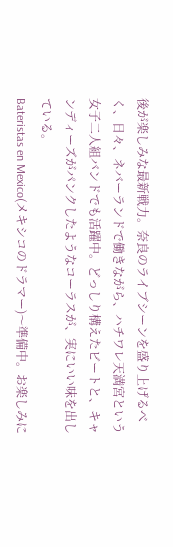後が楽しみな最新戦力。奈良のライブシーンを盛り上げるべく、日々、ネバーランドで働きながら、ハチワレ天満宮という女子二人組バンドでも活躍中。どっしり構えたビートと、キャンディーズがパンクしたようなコーラスが、実にいい味を出している。
Bateristas en Mexico(メキシコのドラマー)〜準備中。お楽しみに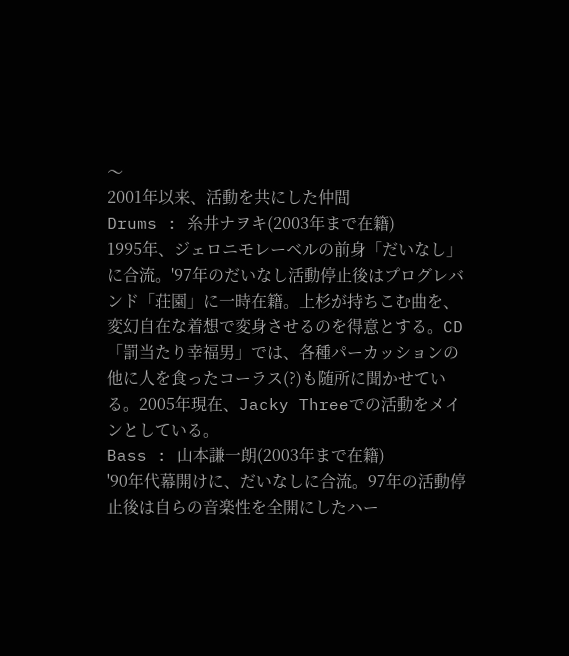〜
2001年以来、活動を共にした仲間
Drums : 糸井ナヲキ(2003年まで在籍)
1995年、ジェロニモレーベルの前身「だいなし」に合流。'97年のだいなし活動停止後はプログレバンド「荘園」に一時在籍。上杉が持ちこむ曲を、変幻自在な着想で変身させるのを得意とする。CD「罰当たり幸福男」では、各種パーカッションの他に人を食ったコーラス(?)も随所に聞かせている。2005年現在、Jacky Threeでの活動をメインとしている。
Bass : 山本謙一朗(2003年まで在籍)
'90年代幕開けに、だいなしに合流。97年の活動停止後は自らの音楽性を全開にしたハー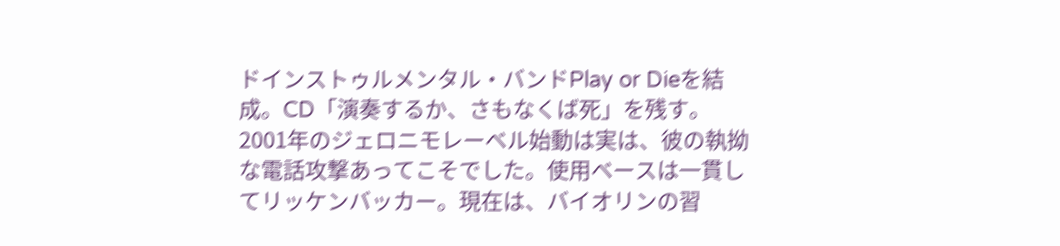ドインストゥルメンタル・バンドPlay or Dieを結成。CD「演奏するか、さもなくば死」を残す。2001年のジェロニモレーベル始動は実は、彼の執拗な電話攻撃あってこそでした。使用ベースは一貫してリッケンバッカー。現在は、バイオリンの習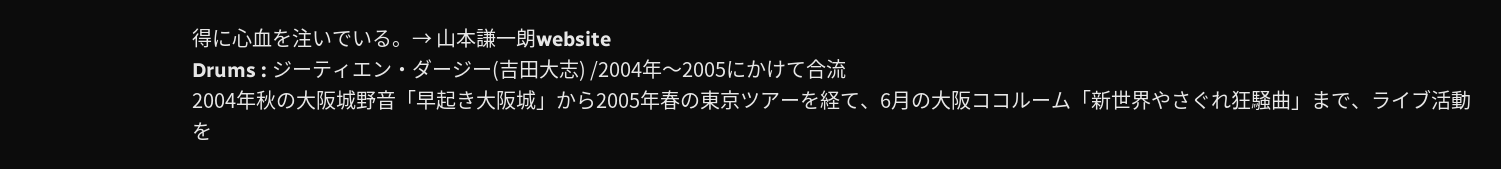得に心血を注いでいる。→ 山本謙一朗website
Drums : ジーティエン・ダージー(吉田大志) /2004年〜2005にかけて合流
2004年秋の大阪城野音「早起き大阪城」から2005年春の東京ツアーを経て、6月の大阪ココルーム「新世界やさぐれ狂騒曲」まで、ライブ活動を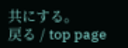共にする。
戻る / top page